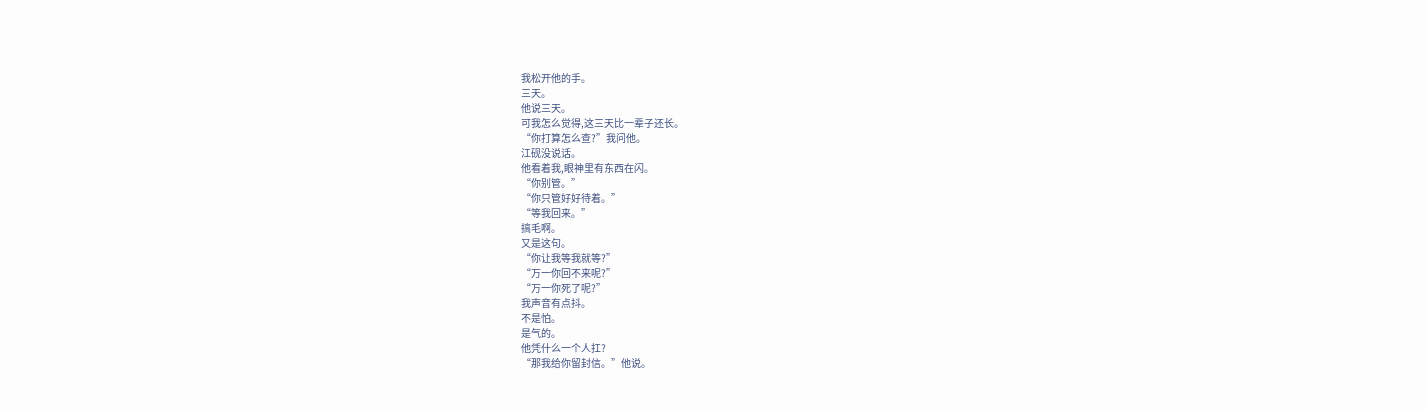我松开他的手。
三天。
他说三天。
可我怎么觉得,这三天比一辈子还长。
“你打算怎么查?”我问他。
江砚没说话。
他看着我,眼神里有东西在闪。
“你别管。”
“你只管好好待着。”
“等我回来。”
搞毛啊。
又是这句。
“你让我等我就等?”
“万一你回不来呢?”
“万一你死了呢?”
我声音有点抖。
不是怕。
是气的。
他凭什么一个人扛?
“那我给你留封信。”他说。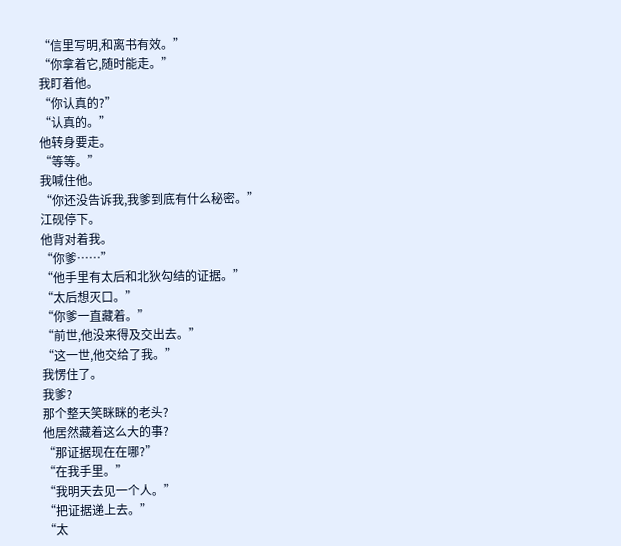“信里写明,和离书有效。”
“你拿着它,随时能走。”
我盯着他。
“你认真的?”
“认真的。”
他转身要走。
“等等。”
我喊住他。
“你还没告诉我,我爹到底有什么秘密。”
江砚停下。
他背对着我。
“你爹……”
“他手里有太后和北狄勾结的证据。”
“太后想灭口。”
“你爹一直藏着。”
“前世,他没来得及交出去。”
“这一世,他交给了我。”
我愣住了。
我爹?
那个整天笑眯眯的老头?
他居然藏着这么大的事?
“那证据现在在哪?”
“在我手里。”
“我明天去见一个人。”
“把证据递上去。”
“太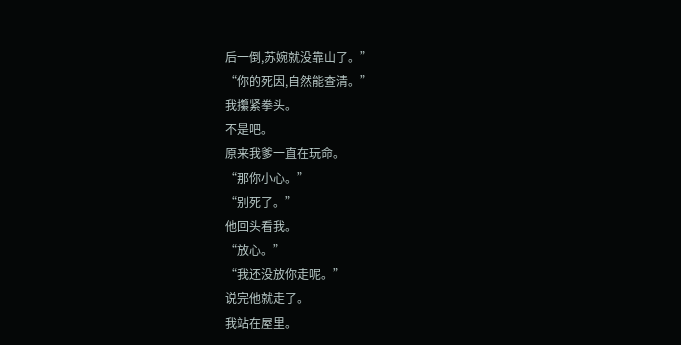后一倒,苏婉就没靠山了。”
“你的死因,自然能查清。”
我攥紧拳头。
不是吧。
原来我爹一直在玩命。
“那你小心。”
“别死了。”
他回头看我。
“放心。”
“我还没放你走呢。”
说完他就走了。
我站在屋里。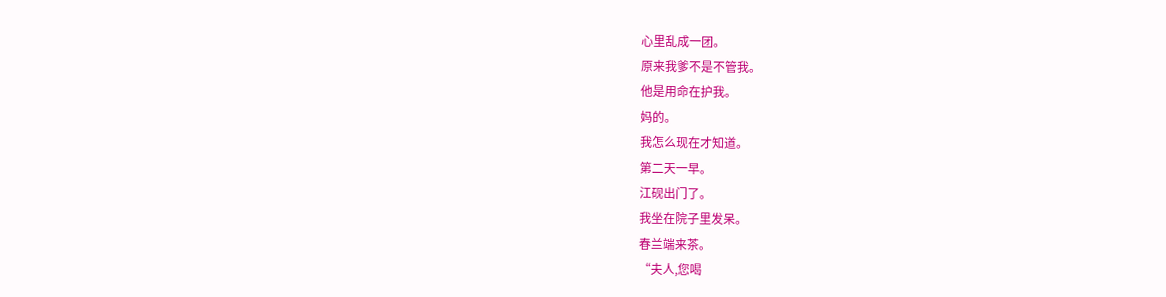心里乱成一团。
原来我爹不是不管我。
他是用命在护我。
妈的。
我怎么现在才知道。
第二天一早。
江砚出门了。
我坐在院子里发呆。
春兰端来茶。
“夫人,您喝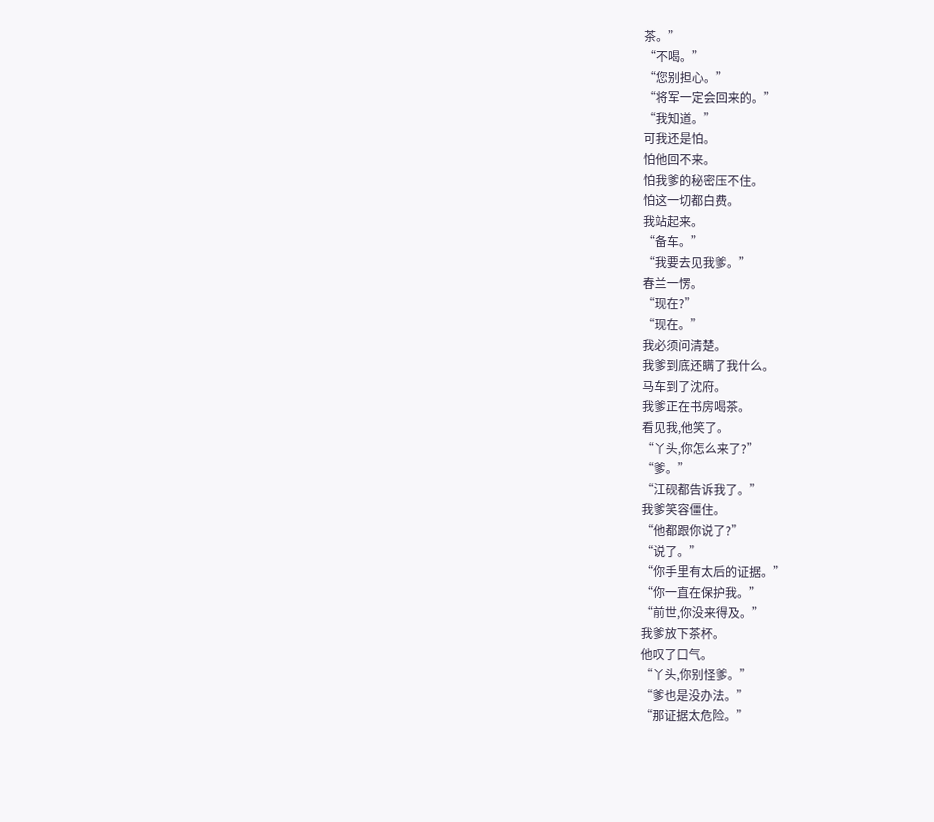茶。”
“不喝。”
“您别担心。”
“将军一定会回来的。”
“我知道。”
可我还是怕。
怕他回不来。
怕我爹的秘密压不住。
怕这一切都白费。
我站起来。
“备车。”
“我要去见我爹。”
春兰一愣。
“现在?”
“现在。”
我必须问清楚。
我爹到底还瞒了我什么。
马车到了沈府。
我爹正在书房喝茶。
看见我,他笑了。
“丫头,你怎么来了?”
“爹。”
“江砚都告诉我了。”
我爹笑容僵住。
“他都跟你说了?”
“说了。”
“你手里有太后的证据。”
“你一直在保护我。”
“前世,你没来得及。”
我爹放下茶杯。
他叹了口气。
“丫头,你别怪爹。”
“爹也是没办法。”
“那证据太危险。”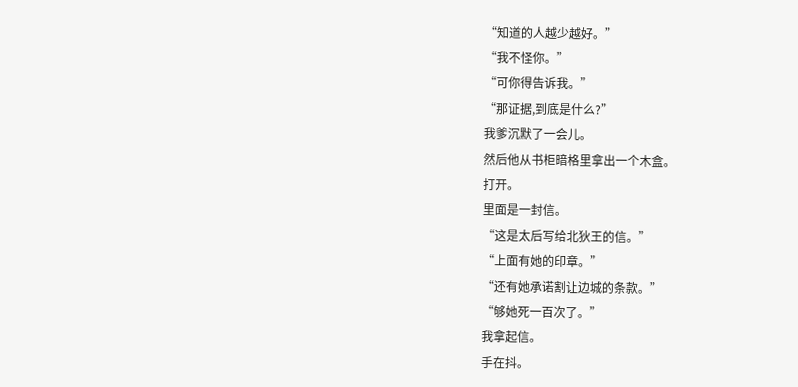“知道的人越少越好。”
“我不怪你。”
“可你得告诉我。”
“那证据,到底是什么?”
我爹沉默了一会儿。
然后他从书柜暗格里拿出一个木盒。
打开。
里面是一封信。
“这是太后写给北狄王的信。”
“上面有她的印章。”
“还有她承诺割让边城的条款。”
“够她死一百次了。”
我拿起信。
手在抖。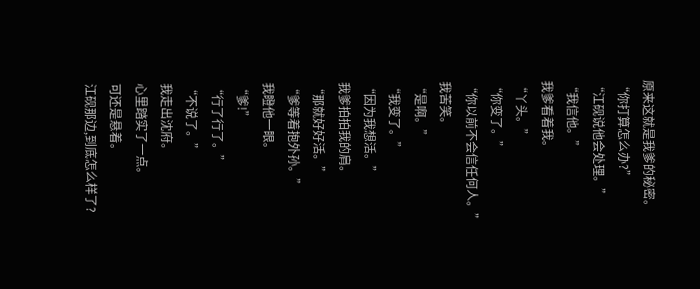原来这就是我爹的秘密。
“你打算怎么办?”
“江砚说他会处理。”
“我信他。”
我爹看着我。
“丫头。”
“你变了。”
“你以前不会信任何人。”
我苦笑。
“是啊。”
“我变了。”
“因为我想活。”
我爹拍拍我的肩。
“那就好好活。”
“爹等着抱外孙。”
我瞪他一眼。
“爹!”
“行了行了。”
“不说了。”
我走出沈府。
心里踏实了一点。
可还是悬着。
江砚那边,到底怎么样了?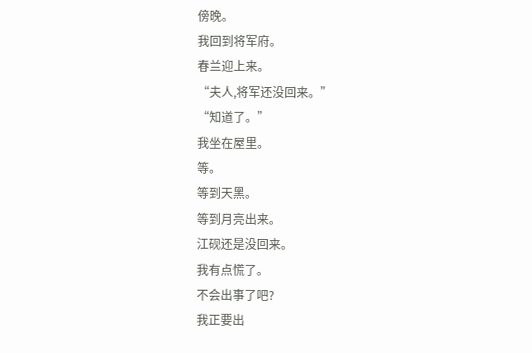傍晚。
我回到将军府。
春兰迎上来。
“夫人,将军还没回来。”
“知道了。”
我坐在屋里。
等。
等到天黑。
等到月亮出来。
江砚还是没回来。
我有点慌了。
不会出事了吧?
我正要出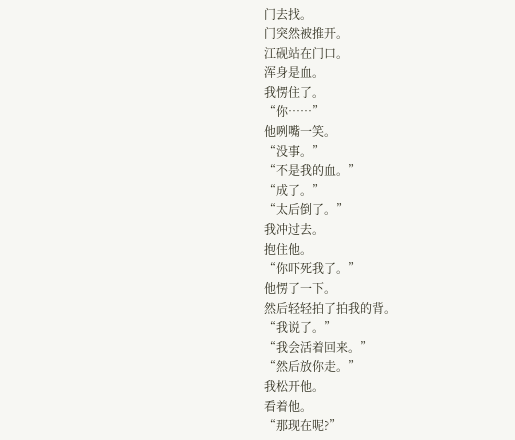门去找。
门突然被推开。
江砚站在门口。
浑身是血。
我愣住了。
“你……”
他咧嘴一笑。
“没事。”
“不是我的血。”
“成了。”
“太后倒了。”
我冲过去。
抱住他。
“你吓死我了。”
他愣了一下。
然后轻轻拍了拍我的背。
“我说了。”
“我会活着回来。”
“然后放你走。”
我松开他。
看着他。
“那现在呢?”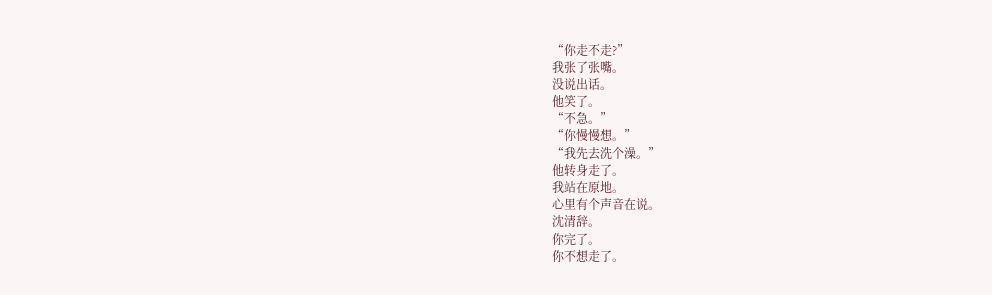“你走不走?”
我张了张嘴。
没说出话。
他笑了。
“不急。”
“你慢慢想。”
“我先去洗个澡。”
他转身走了。
我站在原地。
心里有个声音在说。
沈清辞。
你完了。
你不想走了。